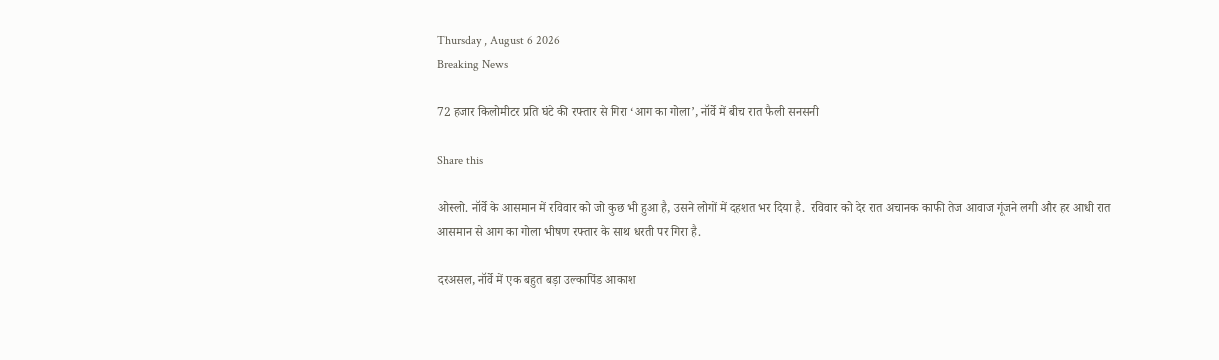Thursday , August 6 2026
Breaking News

72 हजार किलोमीटर प्रति घंटे की रफ्तार से गिरा ‘आग का गोला’, नॉर्वे में बीच रात फैली सनसनी

Share this

ओस्लो. नॉर्वे के आसमान में रविवार को जो कुछ भी हुआ है, उसने लोगों में दहशत भर दिया है.  रविवार को देर रात अचानक काफी तेज आवाज गूंजने लगी और हर आधी रात आसमान से आग का गोला भीषण रफ्तार के साथ धरती पर गिरा है.

दरअसल, नॉर्वे में एक बहुत बड़ा उल्कापिंड आकाश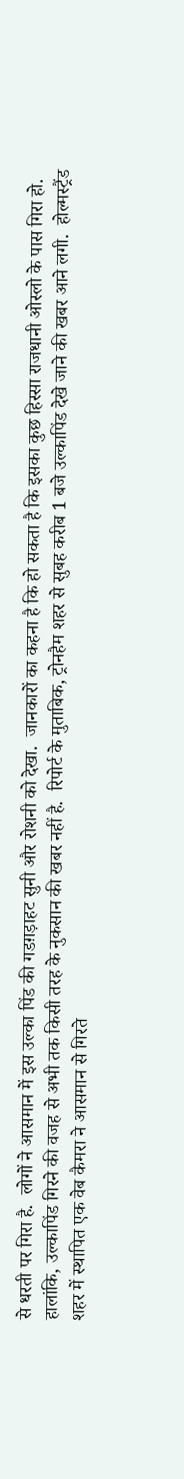से धरती पर गिरा है.  लोगों ने आसमान में इस उल्का पिंड की गडग़ड़ाहट सुनी और रोशनी को देखा.  जानकारों का कहना है कि हो सकता है कि इसका कुछ हिस्सा राजधानी ओस्लो के पास गिरा हो.  हालांकि, उल्कापिंड गिरने की वजह से अभी तक किसी तरह के नुकसान की खबर नहीं है.  रिपोर्ट के मुताबिक, ट्रोनहैम शहर से सुबह करीब 1 बजे उल्कापिंड देखे जाने की खबर आने लगी.  होल्मस्ट्रैंड शहर में स्थापित एक वेब कैमरा ने आसमान से गिरते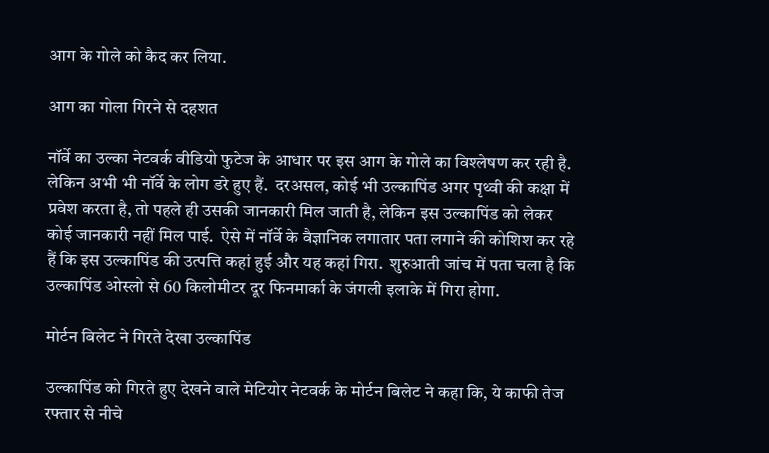आग के गोले को कैद कर लिया.

आग का गोला गिरने से दहशत

नॉर्वे का उल्का नेटवर्क वीडियो फुटेज के आधार पर इस आग के गोले का विश्लेषण कर रही है.  लेकिन अभी भी नॉर्वे के लोग डरे हुए हैं.  दरअसल, कोई भी उल्कापिंड अगर पृथ्वी की कक्षा में प्रवेश करता है, तो पहले ही उसकी जानकारी मिल जाती है, लेकिन इस उल्कापिंड को लेकर कोई जानकारी नहीं मिल पाई.  ऐसे में नॉर्वे के वैज्ञानिक लगातार पता लगाने की कोशिश कर रहे हैं कि इस उल्कापिंड की उत्पत्ति कहां हुई और यह कहां गिरा.  शुरुआती जांच में पता चला है कि उल्कापिंड ओस्लो से 60 किलोमीटर दूर फिनमार्का के जंगली इलाके में गिरा होगा.

मोर्टन बिलेट ने गिरते देखा उल्कापिंड

उल्कापिंड को गिरते हुए देखने वाले मेटियोर नेटवर्क के मोर्टन बिलेट ने कहा कि, ये काफी तेज रफ्तार से नीचे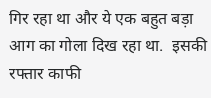गिर रहा था और ये एक बहुत बड़ा आग का गोला दिख रहा था.  इसकी रफ्तार काफी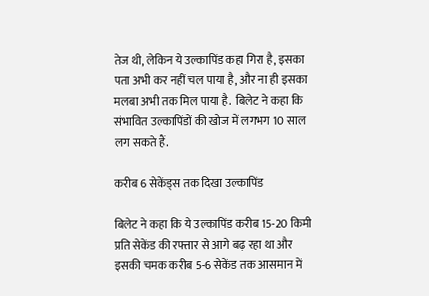तेज थी, लेकिन ये उल्कापिंड कहा गिरा है, इसका पता अभी कर नहीं चल पाया है, और ना ही इसका मलबा अभी तक मिल पाया है.  बिलेट ने कहा कि संभावित उल्कापिंडों की खोज में लगभग 10 साल लग सकते हैं.

करीब 6 सेकेंड्स तक दिखा उल्कापिंड

बिलेट ने कहा कि ये उल्कापिंड करीब 15-20 किमी प्रति सेकेंड की रफ्तार से आगे बढ़ रहा था और इसकी चमक करीब 5-6 सेकेंड तक आसमान में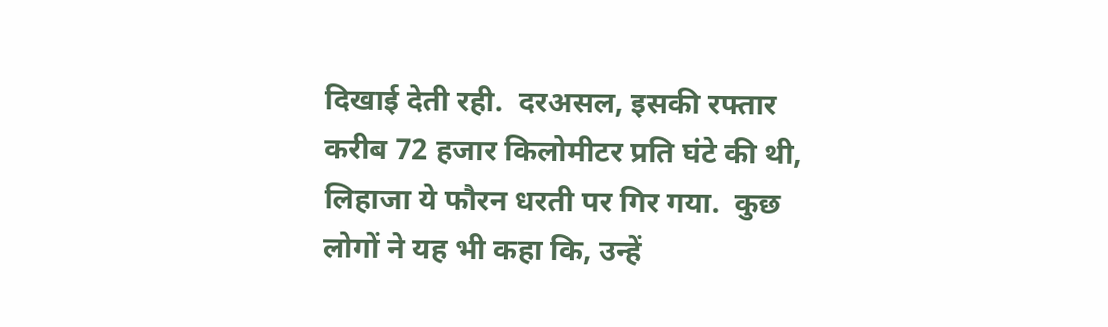दिखाई देती रही.  दरअसल, इसकी रफ्तार करीब 72 हजार किलोमीटर प्रति घंटे की थी, लिहाजा ये फौरन धरती पर गिर गया.  कुछ लोगों ने यह भी कहा कि, उन्हें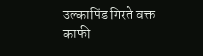उल्कापिंड गिरते वक्त काफी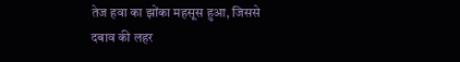तेज हवा का झोंका महसूस हुआ, जिससे दबाव की लहर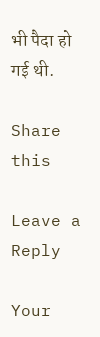भी पैदा हो गई थी.

Share this

Leave a Reply

Your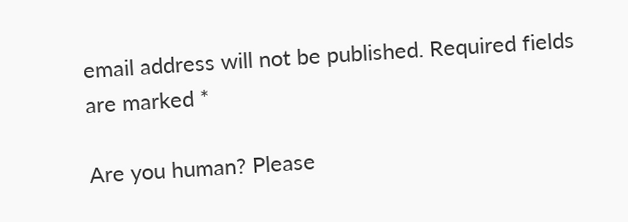email address will not be published. Required fields are marked *

Are you human? Please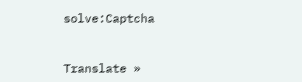solve:Captcha


Translate »